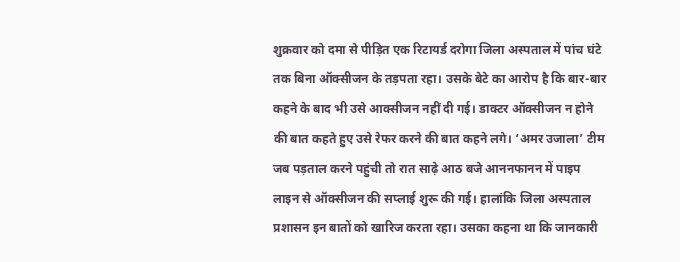शुक्रवार को दमा से पीड़ित एक रिटायर्ड दरोगा जिला अस्पताल में पांच घंटे तक बिना ऑक्सीजन के तड़पता रहा। उसके बेटे का आरोप है कि बार-बार कहने के बाद भी उसे आक्सीजन नहीं दी गई। डाक्टर ऑक्सीजन न होने की बात कहते हुए उसे रेफर करने की बात कहने लगे। ‘अमर उजाला’ टीम जब पड़ताल करने पहुंची तो रात साढ़े आठ बजे आननफानन में पाइप लाइन से ऑक्सीजन की सप्लाई शुरू की गई। हालांकि जिला अस्पताल प्रशासन इन बातों को खारिज करता रहा। उसका कहना था कि जानकारी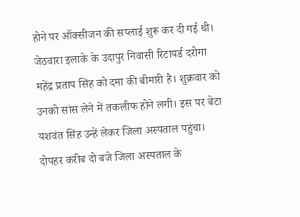होने पर ऑक्सीजन की सप्लाई शुरू कर दी गई थी। जेठवारा इलाके के उदापुर निवासी रिटायर्ड दरोगा महेंद्र प्रताप सिंह को दमा की बीमारी है। शुक्रवार को उनको सांस लेने में तकलीफ होने लगी। इस पर बेटा यशवंत सिंह उन्हें लेकर जिला अस्पताल पहुंचा। दोपहर करीब दो बजे जिला अस्पताल के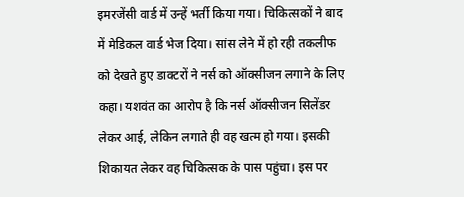इमरजेंसी वार्ड में उन्हें भर्ती किया गया। चिकित्सकों ने बाद में मेडिकल वार्ड भेज दिया। सांस लेने में हो रही तकलीफ को देखते हुए डाक्टरों ने नर्स को ऑक्सीजन लगाने के लिए कहा। यशवंत का आरोप है कि नर्स ऑक्सीजन सिलेंडर लेकर आई, लेकिन लगाते ही वह खत्म हो गया। इसकी शिकायत लेकर वह चिकित्सक के पास पहुंचा। इस पर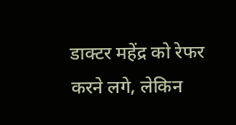डाक्टर महेंद्र को रेफर करने लगे, लेकिन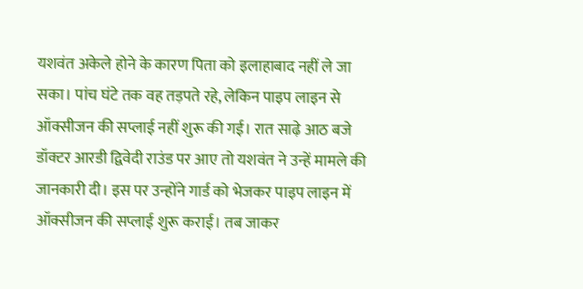यशवंत अकेले होने के कारण पिता को इलाहाबाद नहीं ले जा सका। पांच घंटे तक वह तड़पते रहे, लेकिन पाइप लाइन से ऑक्सीजन की सप्लाई नहीं शुरू की गई। रात साढ़े आठ बजे डॉक्टर आरडी द्विवेदी राउंड पर आए तो यशवंत ने उन्हें मामले की जानकारी दी। इस पर उन्होंने गार्ड को भेजकर पाइप लाइन में ऑक्सीजन की सप्लाई शुरू कराई। तब जाकर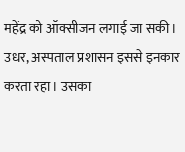महेंद्र को ऑक्सीजन लगाई जा सकी। उधर, अस्पताल प्रशासन इससे इनकार करता रहा। उसका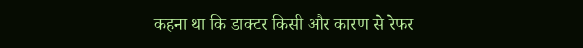कहना था कि डाक्टर किसी और कारण से रेफर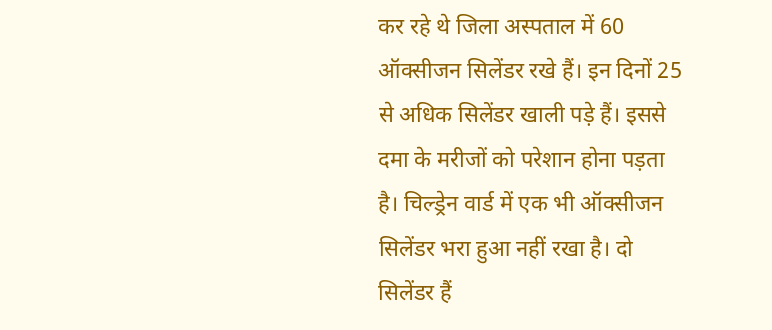कर रहे थे जिला अस्पताल में 60 ऑक्सीजन सिलेंडर रखे हैं। इन दिनों 25 से अधिक सिलेंडर खाली पड़े हैं। इससे दमा के मरीजों को परेशान होना पड़ता है। चिल्ड्रेन वार्ड में एक भी ऑक्सीजन सिलेंडर भरा हुआ नहीं रखा है। दो सिलेंडर हैं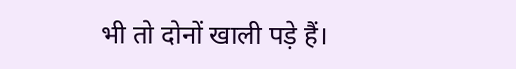भी तो दोनों खाली पड़े हैं।